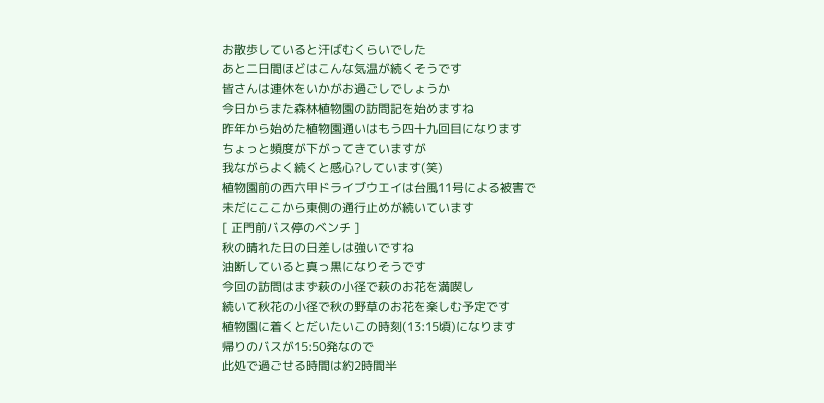お散歩していると汗ばむくらいでした
あと二日間ほどはこんな気温が続くそうです
皆さんは連休をいかがお過ごしでしょうか
今日からまた森林植物園の訪問記を始めますね
昨年から始めた植物園通いはもう四十九回目になります
ちょっと頻度が下がってきていますが
我ながらよく続くと感心?しています(笑)
植物園前の西六甲ドライブウエイは台風11号による被害で
未だにここから東側の通行止めが続いています
[ 正門前バス停のベンチ ]
秋の晴れた日の日差しは強いですね
油断していると真っ黒になりそうです
今回の訪問はまず萩の小径で萩のお花を満喫し
続いて秋花の小径で秋の野草のお花を楽しむ予定です
植物園に着くとだいたいこの時刻(13:15頃)になります
帰りのバスが15:50発なので
此処で過ごせる時間は約2時間半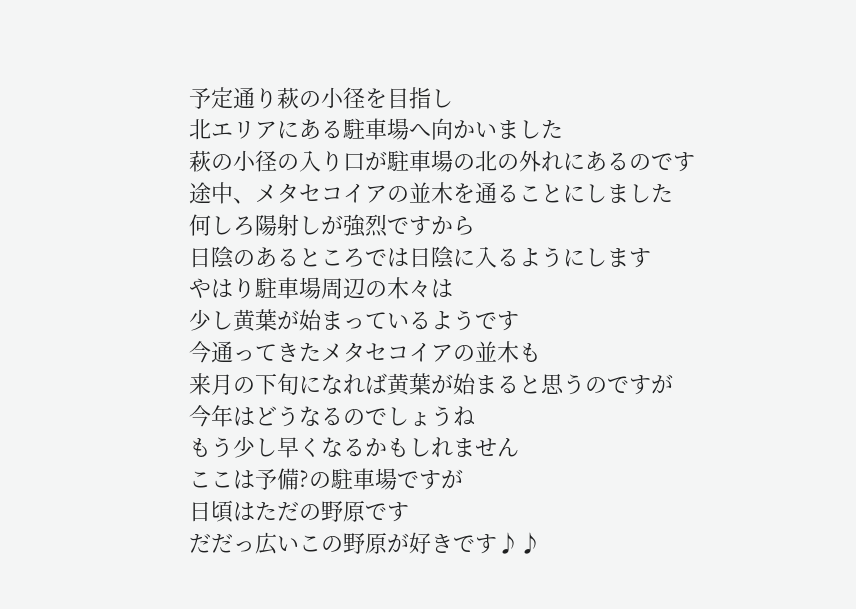予定通り萩の小径を目指し
北エリアにある駐車場へ向かいました
萩の小径の入り口が駐車場の北の外れにあるのです
途中、メタセコイアの並木を通ることにしました
何しろ陽射しが強烈ですから
日陰のあるところでは日陰に入るようにします
やはり駐車場周辺の木々は
少し黄葉が始まっているようです
今通ってきたメタセコイアの並木も
来月の下旬になれば黄葉が始まると思うのですが
今年はどうなるのでしょうね
もう少し早くなるかもしれません
ここは予備?の駐車場ですが
日頃はただの野原です
だだっ広いこの野原が好きです♪♪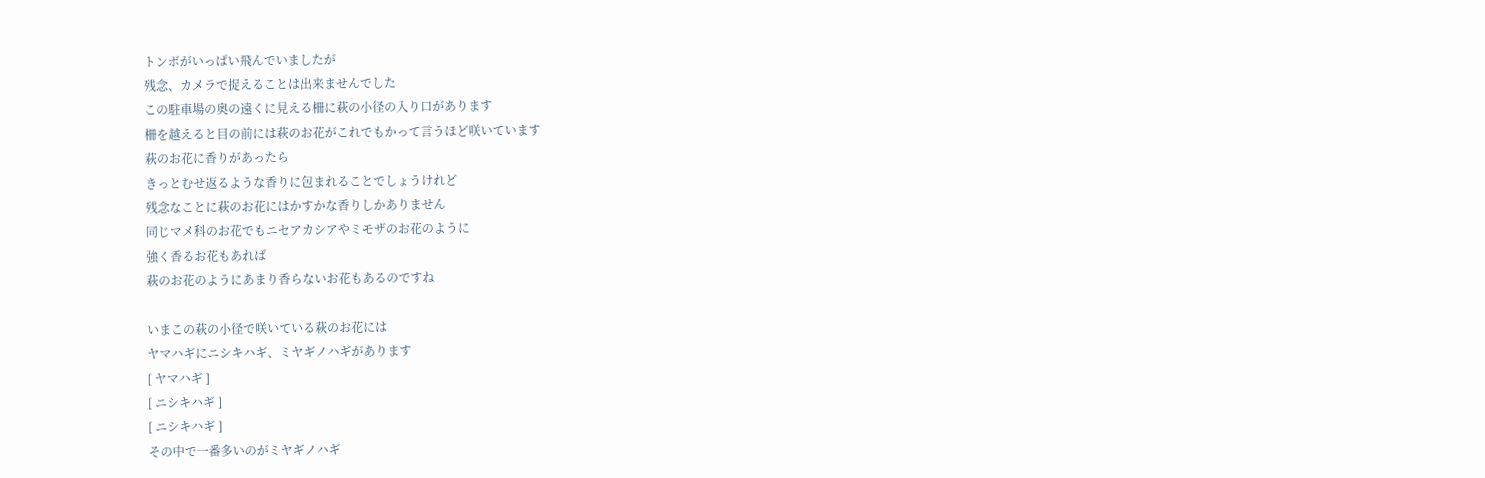トンボがいっぱい飛んでいましたが
残念、カメラで捉えることは出来ませんでした
この駐車場の奥の遠くに見える柵に萩の小径の入り口があります
柵を越えると目の前には萩のお花がこれでもかって言うほど咲いています
萩のお花に香りがあったら
きっとむせ返るような香りに包まれることでしょうけれど
残念なことに萩のお花にはかすかな香りしかありません
同じマメ科のお花でもニセアカシアやミモザのお花のように
強く香るお花もあれば
萩のお花のようにあまり香らないお花もあるのですね

いまこの萩の小径で咲いている萩のお花には
ヤマハギにニシキハギ、ミヤギノハギがあります
[ ヤマハギ ]
[ ニシキハギ ]
[ ニシキハギ ]
その中で一番多いのがミヤギノハギ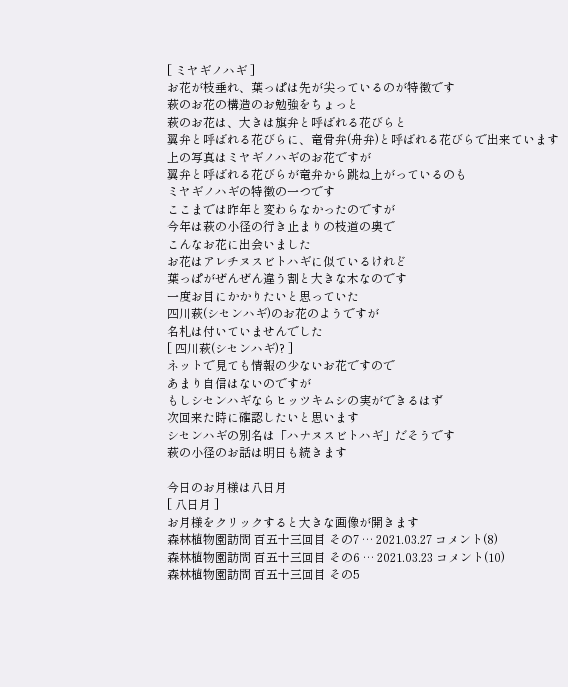[ ミヤギノハギ ]
お花が枝垂れ、葉っぱは先が尖っているのが特徴です
萩のお花の構造のお勉強をちょっと
萩のお花は、大きは旗弁と呼ばれる花びらと
翼弁と呼ばれる花びらに、竜骨弁(舟弁)と呼ばれる花びらで出来ています
上の写真はミヤギノハギのお花ですが
翼弁と呼ばれる花びらが竜弁から跳ね上がっているのも
ミヤギノハギの特徴の一つです
ここまでは昨年と変わらなかったのですが
今年は萩の小径の行き止まりの枝道の奥で
こんなお花に出会いました
お花はアレチヌスビトハギに似ているけれど
葉っぱがぜんぜん違う割と大きな木なのです
一度お目にかかりたいと思っていた
四川萩(シセンハギ)のお花のようですが
名札は付いていませんでした
[ 四川萩(シセンハギ)? ]
ネットで見ても情報の少ないお花ですので
あまり自信はないのですが
もしシセンハギならヒッツキムシの実ができるはず
次回来た時に確認したいと思います
シセンハギの別名は「ハナヌスビトハギ」だそうです
萩の小径のお話は明日も続きます

今日のお月様は八日月
[ 八日月 ]
お月様をクリックすると大きな画像が開きます
森林植物園訪問 百五十三回目 その7 … 2021.03.27 コメント(8)
森林植物園訪問 百五十三回目 その6 … 2021.03.23 コメント(10)
森林植物園訪問 百五十三回目 その5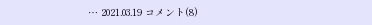… 2021.03.19 コメント(8)